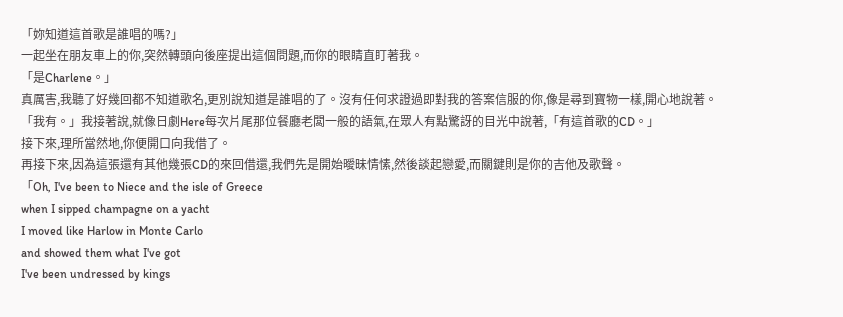「妳知道這首歌是誰唱的嗎?」
一起坐在朋友車上的你,突然轉頭向後座提出這個問題,而你的眼睛直盯著我。
「是Charlene。」
真厲害,我聽了好幾回都不知道歌名,更別說知道是誰唱的了。沒有任何求證過即對我的答案信服的你,像是尋到寶物一樣,開心地說著。
「我有。」我接著說,就像日劇Here每次片尾那位餐廳老闆一般的語氣,在眾人有點驚訝的目光中說著,「有這首歌的CD。」
接下來,理所當然地,你便開口向我借了。
再接下來,因為這張還有其他幾張CD的來回借還,我們先是開始曖昧情愫,然後談起戀愛,而關鍵則是你的吉他及歌聲。
「Oh, I've been to Niece and the isle of Greece
when I sipped champagne on a yacht
I moved like Harlow in Monte Carlo
and showed them what I've got
I've been undressed by kings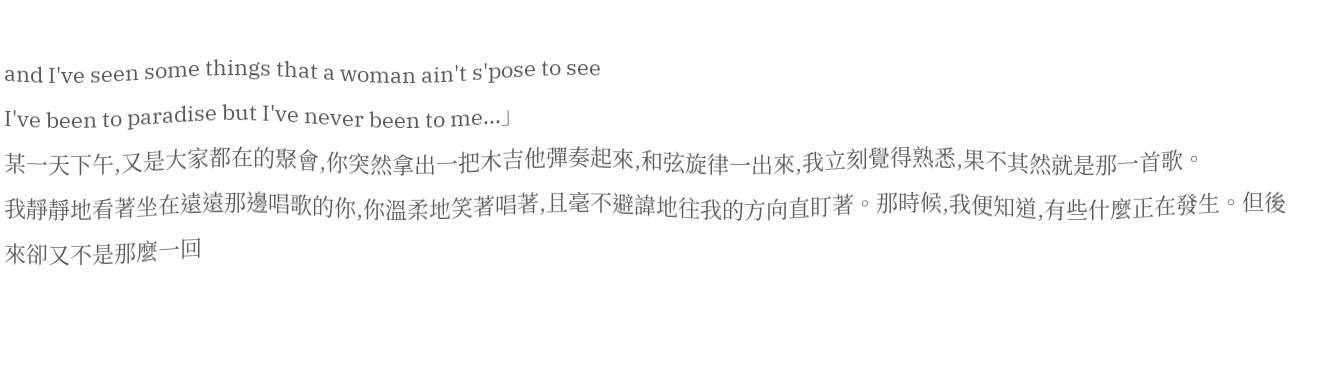and I've seen some things that a woman ain't s'pose to see
I've been to paradise but I've never been to me...」
某一天下午,又是大家都在的聚會,你突然拿出一把木吉他彈奏起來,和弦旋律一出來,我立刻覺得熟悉,果不其然就是那一首歌。
我靜靜地看著坐在遠遠那邊唱歌的你,你溫柔地笑著唱著,且毫不避諱地往我的方向直盯著。那時候,我便知道,有些什麼正在發生。但後來卻又不是那麼一回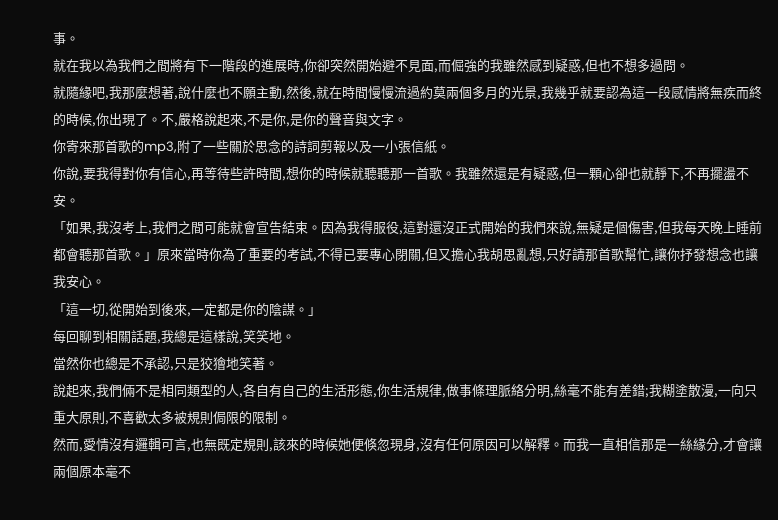事。
就在我以為我們之間將有下一階段的進展時,你卻突然開始避不見面,而倔強的我雖然感到疑惑,但也不想多過問。
就隨緣吧,我那麼想著,說什麼也不願主動,然後,就在時間慢慢流過約莫兩個多月的光景,我幾乎就要認為這一段感情將無疾而終的時候,你出現了。不,嚴格說起來,不是你,是你的聲音與文字。
你寄來那首歌的mp3,附了一些關於思念的詩詞剪報以及一小張信紙。
你說,要我得對你有信心,再等待些許時間,想你的時候就聽聽那一首歌。我雖然還是有疑惑,但一顆心卻也就靜下,不再擺盪不安。
「如果,我沒考上,我們之間可能就會宣告結束。因為我得服役,這對還沒正式開始的我們來說,無疑是個傷害,但我每天晚上睡前都會聽那首歌。」原來當時你為了重要的考試,不得已要專心閉關,但又擔心我胡思亂想,只好請那首歌幫忙,讓你抒發想念也讓我安心。
「這一切,從開始到後來,一定都是你的陰謀。」
每回聊到相關話題,我總是這樣說,笑笑地。
當然你也總是不承認,只是狡獪地笑著。
說起來,我們倆不是相同類型的人,各自有自己的生活形態,你生活規律,做事條理脈絡分明,絲毫不能有差錯;我糊塗散漫,一向只重大原則,不喜歡太多被規則侷限的限制。
然而,愛情沒有邏輯可言,也無既定規則,該來的時候她便倏忽現身,沒有任何原因可以解釋。而我一直相信那是一絲緣分,才會讓兩個原本毫不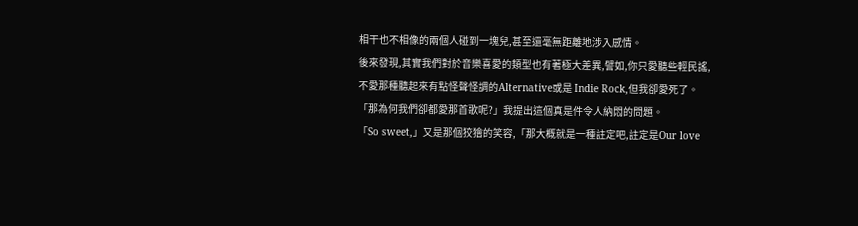相干也不相像的兩個人碰到一塊兒,甚至還毫無距離地涉入感情。
後來發現,其實我們對於音樂喜愛的類型也有著極大差異,譬如,你只愛聽些輕民謠,不愛那種聽起來有點怪聲怪調的Alternative或是 Indie Rock,但我卻愛死了。
「那為何我們卻都愛那首歌呢?」我提出這個真是件令人納悶的問題。
「So sweet,」又是那個狡獪的笑容,「那大概就是一種註定吧,註定是Our love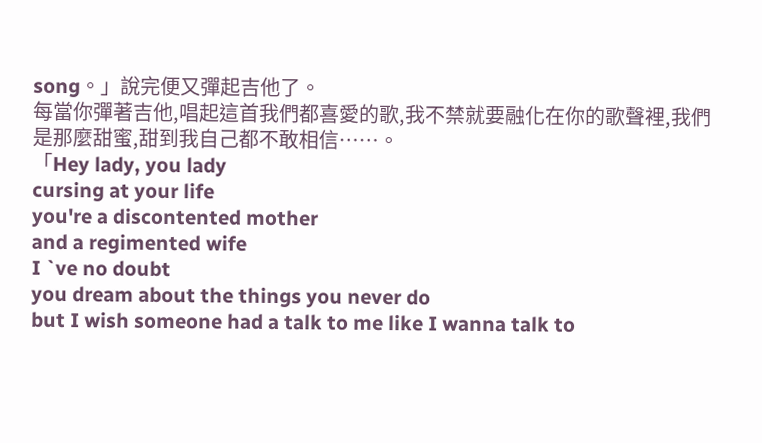song。」說完便又彈起吉他了。
每當你彈著吉他,唱起這首我們都喜愛的歌,我不禁就要融化在你的歌聲裡,我們是那麼甜蜜,甜到我自己都不敢相信……。
「Hey lady, you lady
cursing at your life
you're a discontented mother
and a regimented wife
I `ve no doubt
you dream about the things you never do
but I wish someone had a talk to me like I wanna talk to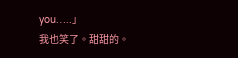you…..」
我也笑了。甜甜的。